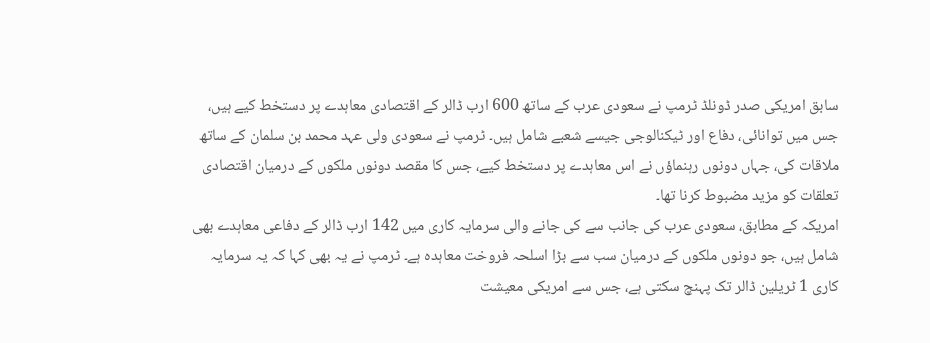سابق امریکی صدر ڈونلڈ ٹرمپ نے سعودی عرب کے ساتھ 600 ارب ڈالر کے اقتصادی معاہدے پر دستخط کیے ہیں، جس میں توانائی، دفاع اور ٹیکنالوجی جیسے شعبے شامل ہیں۔ ٹرمپ نے سعودی ولی عہد محمد بن سلمان کے ساتھ ملاقات کی، جہاں دونوں رہنماؤں نے اس معاہدے پر دستخط کیے، جس کا مقصد دونوں ملکوں کے درمیان اقتصادی تعلقات کو مزید مضبوط کرنا تھا۔
امریکہ کے مطابق، سعودی عرب کی جانب سے کی جانے والی سرمایہ کاری میں 142 ارب ڈالر کے دفاعی معاہدے بھی شامل ہیں، جو دونوں ملکوں کے درمیان سب سے بڑا اسلحہ فروخت معاہدہ ہے۔ ٹرمپ نے یہ بھی کہا کہ یہ سرمایہ کاری 1 ٹریلین ڈالر تک پہنچ سکتی ہے، جس سے امریکی معیشت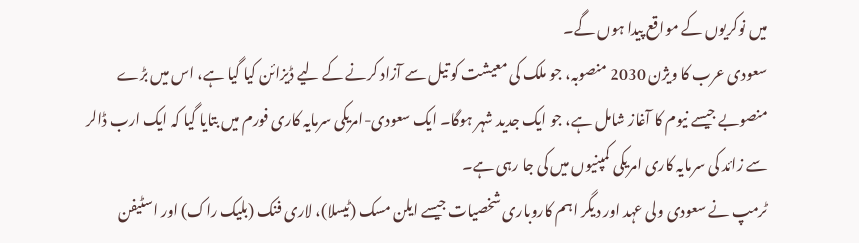میں نوکریوں کے مواقع پیدا ہوں گے۔
سعودی عرب کا ویژن 2030 منصوبہ، جو ملک کی معیشت کو تیل سے آزاد کرنے کے لیے ڈیزائن کیا گیا ہے، اس میں بڑے منصوبے جیسے نیوم کا آغاز شامل ہے، جو ایک جدید شہر ہوگا۔ ایک سعودی-امریکی سرمایہ کاری فورم میں بتایا گیا کہ ایک ارب ڈالر سے زائد کی سرمایہ کاری امریکی کمپنیوں میں کی جا رہی ہے۔
ٹرمپ نے سعودی ولی عہد اور دیگر اہم کاروباری شخصیات جیسے ایلن مسک (ٹیسلا)، لاری فنک (بلیک راک) اور اسٹیفن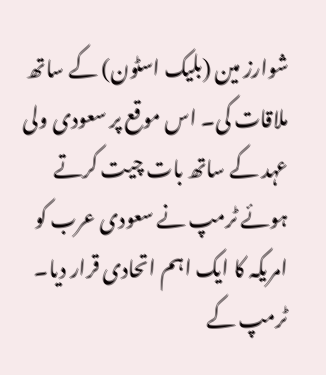شوارز مین (بلیک اسٹون) کے ساتھ ملاقات کی۔ اس موقع پر سعودی ولی عہد کے ساتھ بات چیت کرتے ہوئے ٹرمپ نے سعودی عرب کو امریکہ کا ایک اہم اتحادی قرار دیا۔
ٹرمپ کے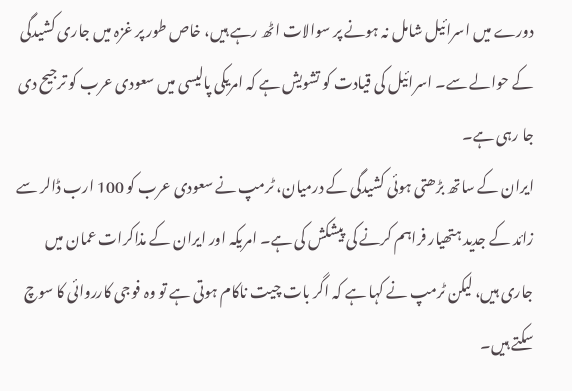دورے میں اسرائیل شامل نہ ہونے پر سوالات اٹھ رہے ہیں، خاص طور پر غزہ میں جاری کشیدگی کے حوالے سے۔ اسرائیل کی قیادت کو تشویش ہے کہ امریکی پالیسی میں سعودی عرب کو ترجیح دی جا رہی ہے۔
ایران کے ساتھ بڑھتی ہوئی کشیدگی کے درمیان، ٹرمپ نے سعودی عرب کو 100 ارب ڈالر سے زائد کے جدید ہتھیار فراہم کرنے کی پیشکش کی ہے۔ امریکہ اور ایران کے مذاکرات عمان میں جاری ہیں، لیکن ٹرمپ نے کہا ہے کہ اگر بات چیت ناکام ہوتی ہے تو وہ فوجی کارروائی کا سوچ سکتے ہیں۔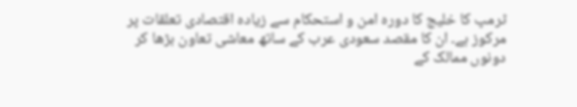ٹرمپ کا خلیج کا دورہ امن و استحکام سے زیادہ اقتصادی تعلقات پر مرکوز ہے۔ ان کا مقصد سعودی عرب کے ساتھ معاشی تعاون بڑھا کر دونوں ممالک کے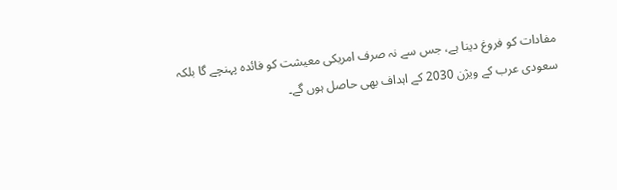مفادات کو فروغ دینا ہے، جس سے نہ صرف امریکی معیشت کو فائدہ پہنچے گا بلکہ سعودی عرب کے ویژن 2030 کے اہداف بھی حاصل ہوں گے۔